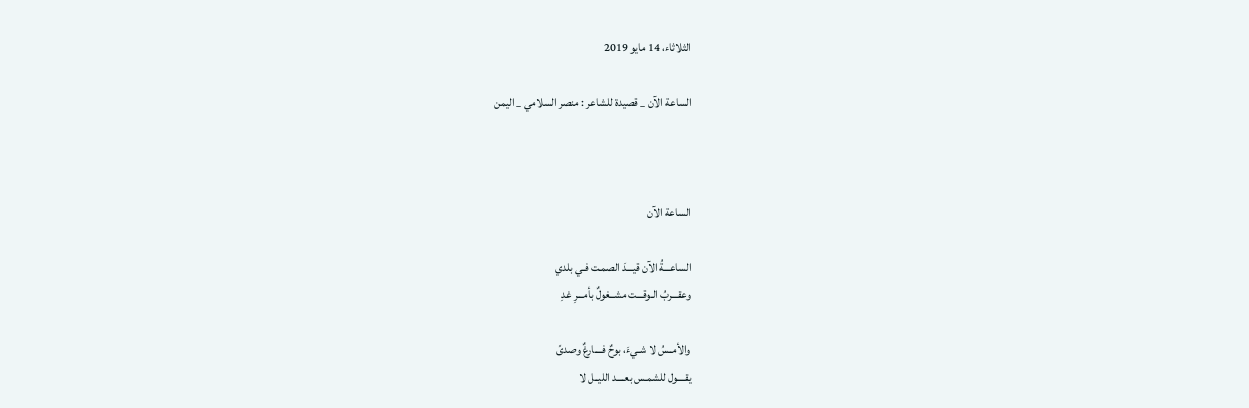الثلاثاء، 14 مايو 2019

الساعة الآن _ قصيدة للشاعر : منصر السلامي _ اليمن



الساعة الآن

الساعـــةُ الآن قيـــدَ الصمـت فـي بلدي
وعقـــربُ الـوقـــت مشــغولٌ بأمـــرِ غدِ

والأمــسُ لا شـيءَ، بوحٌ فــــارغٌ وصدىً
يقــــول للشمـس بعــــد الليــل لا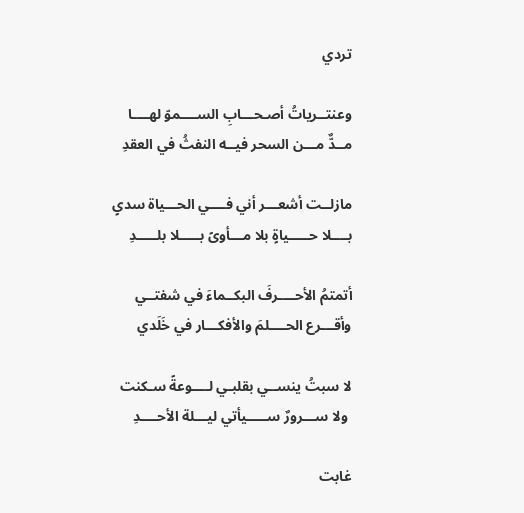تردي

وعنتــرياتُ أصـحـــابِ الســــموّ لهــــا
مــدٌّ مـــن السحر فيــه النفثُ في العقدِ

مازلــت أشعـــر أني فــــي الحـــياة سدىٍ
بــــلا حـــــياةٍ بلا مـــأوىً بـــــلا بلـــــدِ

أتمتمُ الأحــــرفَ البكــماءَ في شفتــي
وأقـــرع الحــــلمَ والأفكـــار في خَلَدي

لا سبتُ ينســي بقلبـي لــــوعةً سـكنت
 ولا ســـرورٌ ســـــيأتي ليـــلة الأحــــدِ

غابت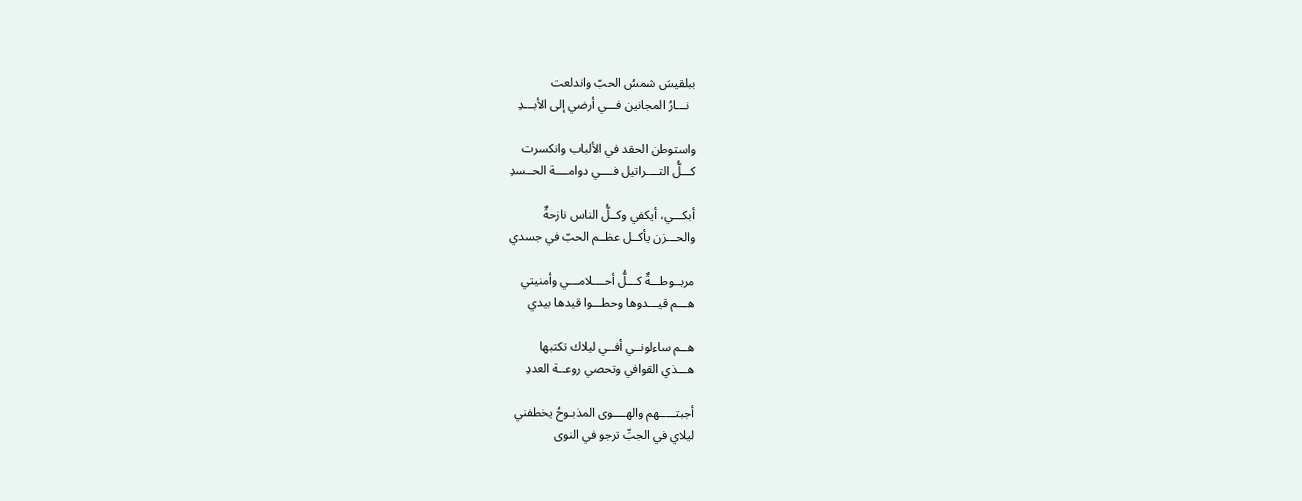ببلقيسَ شمسُ الحبّ واندلعت
  نـــارُ المجانين فـــي أرضي إلى الأبـــدِ

واستوطن الحقد في الألباب وانكسرت
كـــلُّ التــــراتيل فــــي دوامــــة الحــسدِ

أبكـــي، أيكفي وكــلُّ الناس نازحةٌ
والحـــزن يأكــل عظــم الحبّ في جسدي

مربــوطـــةٌ كـــلُّ أحــــلامـــي وأمنيتي
هـــم قيـــدوها وحطـــوا قيدها بيدي

هــم ساءلونــي أفــي ليلاك تكتبها
هـــذي القوافي وتحصي روعــة العددِ

أجبتـــــهم والهــــوى المذبـوحُ يخطفني
ليلاي في الجبِّ ترجو في النوى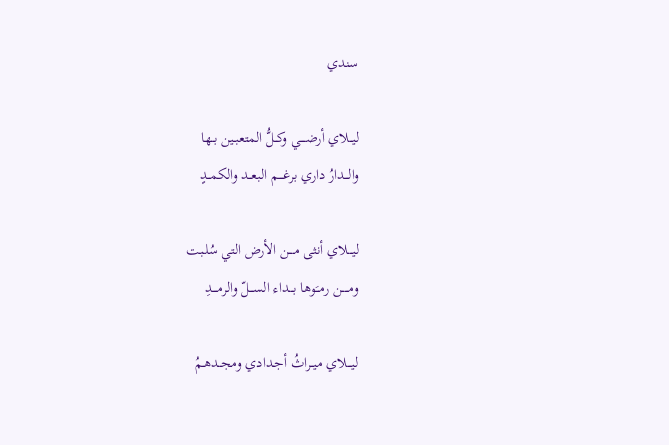سندي

ليــلاي أرضــــي وكــلُّ المتعبـين بــها
والـــدارُ داري برغــــم البعــد والكمــدٍ

ليـــلاي أنثى مــــن الأرض التي سُلـبت
ومـــــن رمــَوها بـــداء الســـلّ والرمــــدِ

ليـــلاي ميــراثُ أجـدادي ومجــدهـمُ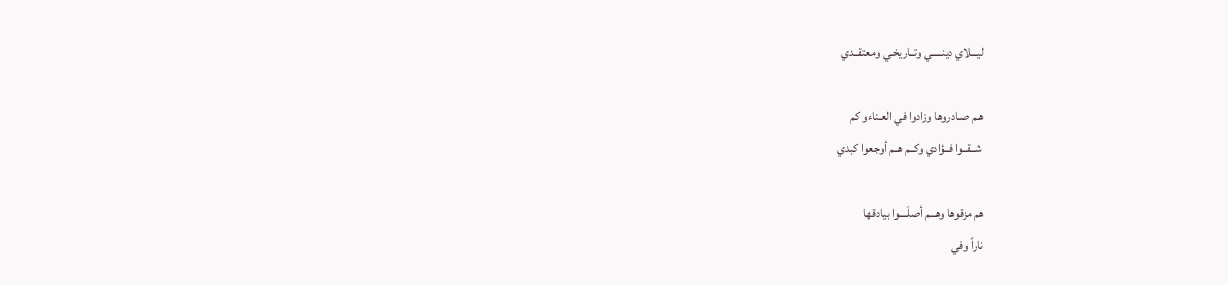ليـــلاي دينـــــي وتــاريخـي ومعتقــدي

هـم صـادروها وزادوا في العـناءو كم
 شــقــوا فــؤادي وكــم هــم أوجعوا كبدي

هم مزقوها وهـــم أصلَــــوا بيادقها
ناراً وفي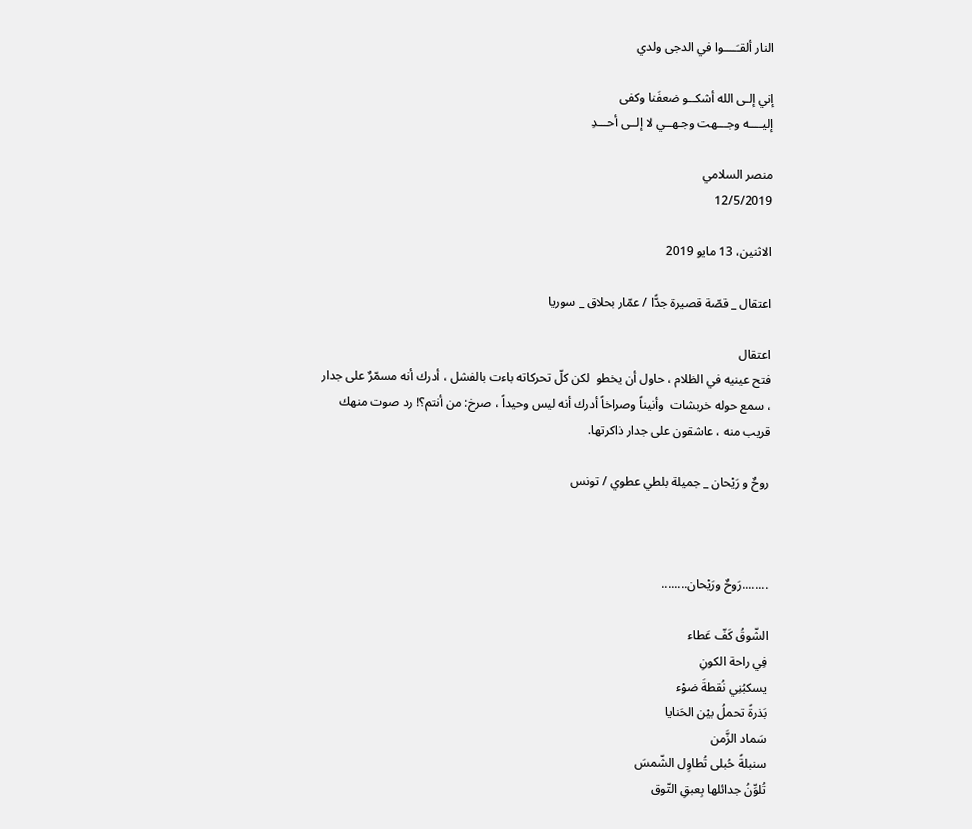النار ألقـَــــوا في الدجى ولدي

إني إلـى الله أشكــو ضعفَنا وكفى
إليــــه وجـــهت وجـهــي لا إلــى أحـــدِ

منصر السلامي
12/5/2019

الاثنين، 13 مايو 2019

اعتقال _ قصّة قصيرة جدًّا / عمّار بحلاق _ سوريا

اعتقال
فتح عينيه في الظلام ، حاول أن يخطو  لكن كلّ تحركاته باءت بالفشل ، أدرك أنه مسمّرٌ على جدار ، سمع حوله خربشات  وأنيناً وصراخاً أدرك أنه ليس وحيداً ، صرخ: من أنتم؟! رد صوت منهك قريب منه ، عاشقون على جدار ذاكرتها.

روحٌ و رَيْحان _ جميلة بلطي عطوي / تونس



........رَوحٌ ورَيْحان........

الشّوقُ كَفّ عَطاء
فِي راحة الكونِ
يسكبُنِي نُقطةَ ضوْء
بَذرةً تحملُ بيْن الحَنايا
سَماد الزَّمن
سنبلةً حُبلى تُطاوِل الشّمسَ
تُلوِّنُ جدائلها بِعبقِ التّوق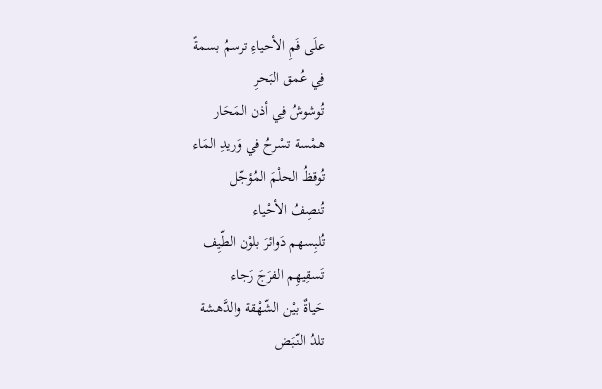علَى فَمِ الأحياءِ ترسمُ بسمةً
فِي عُمق البَحرِ
تُوشوشُ فِي أذن المَحَار
همْسة تسْرحُ في وَريدِ المَاء
تُوقظُ الحلْمَ المُؤجّل
تُنصِفُ الأحْياء
تُلبِسهم دَوائرَ بلوْن الطّيِف
تَسقِيهِم الفرَجَ رَجاء
حَياةٌ بيْن الشّهْقة والدَّهشة
تلدُ النّبَض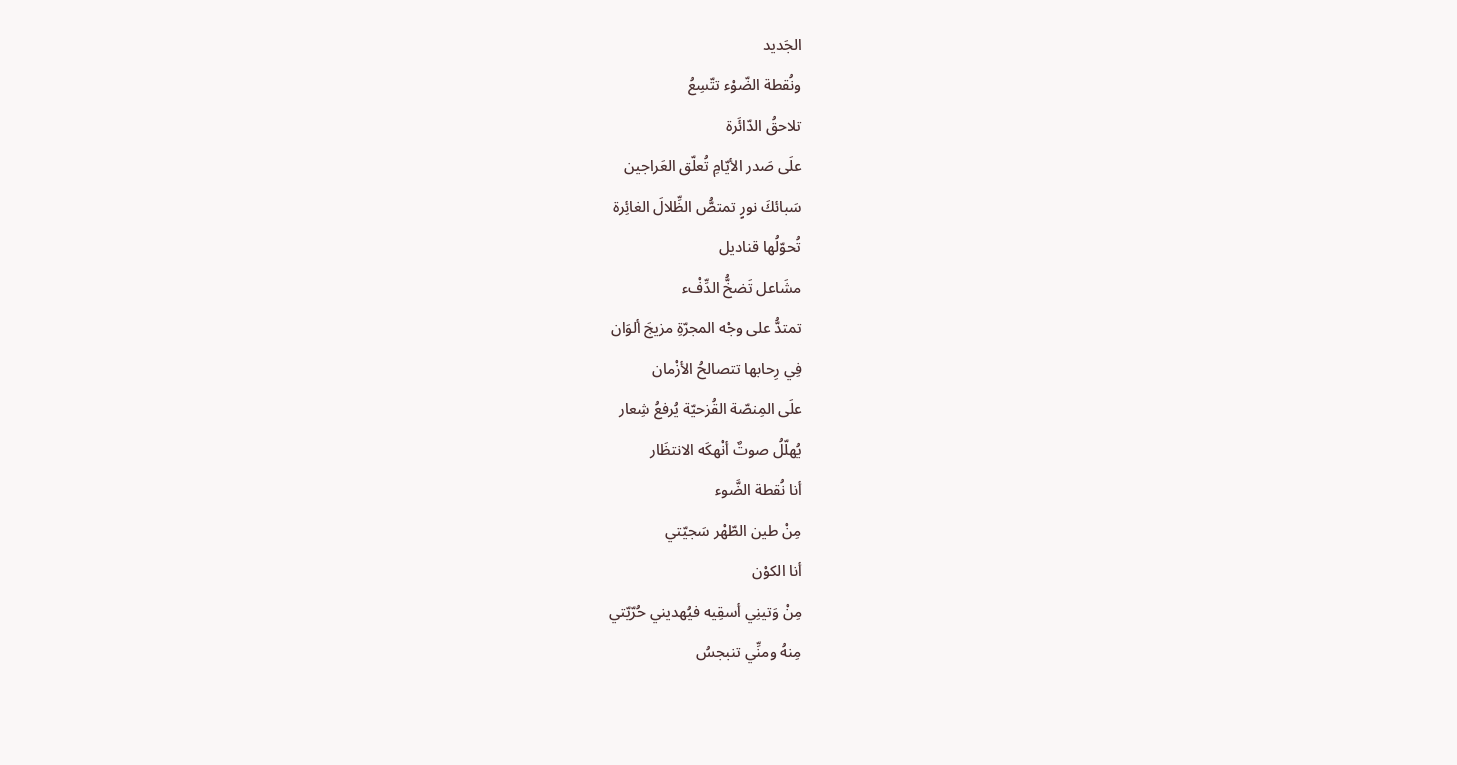الجَديد
ونُقطة الضّوْء تتّسِعُ
تلاحقُ الدّائَرة
علَى صَدر الأيّامِ تُعلّق العَراجين
سَبائكَ نورٍ تمتصُّ الظِّلالَ الغائِرة
تُحوّلُها قناديل
مشَاعل تَضخُّ الدِّفْء
تمتدُّ على وجْه المجرّةِ مزيجَ ألوَان
فِي رِحابها تتصالحُ الأزْمان
علَى المِنصّة القُزحيّة يُرفعُ شِعار
يُهلّلُ صوتٌ أنْهكَه الانتظَار
أنا نُقطة الضَّوء
مِنْ طين الطّهْر سَجيّتي
أنا الكوْن
مِنْ وَتينِي أسقِيه فيُهديني حُرّيّتي
مِنهُ ومنِّي تنبجسُ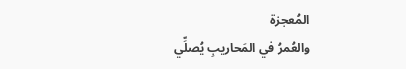المُعجزة
والعُمرُ في المَحاريبِ يُصلِّي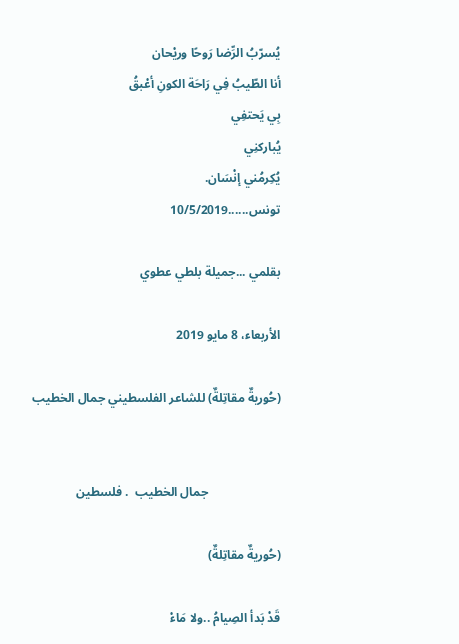يُسرّبُ الرِّضا رَوحًا وريْحان
أنا الطّيبُ فِي رَاحَة الكونِ أعْبقُ
بِي يَحتفِي
يُباركنِي
يُكِرمُني إنْسَان.
تونس......10/5/2019

بقلمي ...جميلة بلطي عطوي

الأربعاء، 8 مايو 2019

(حُوريةٌ مقاتِلةٌ) للشاعر الفلسطيني جمال الخطيب


                       جمال الخطيب  . فلسطين

(حُوريةٌ مقاتِلةٌ)

قَدْ بَدأ الصِيامُ ..ولا مَاءْ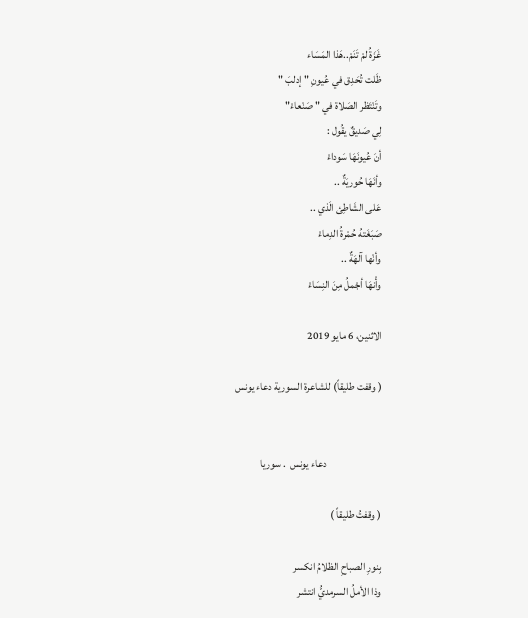غَزَةُ لمْ تَنَمْ..هَذا المَسَاء
ظَلت تُحَدِق في عُيونِ " إدلبَ "
وتَنْتَظر الصَلاة في " صَنْعاءْ"
لِي صَديقٌ يقُول :
أنَ عُيونَهَا سَوداءْ
وأنَهَا حُوريَةٌ ..
عَلى الشَاطِئ الَذي ..
صَبَغَتهُ حُمْرةُ الدِماءْ
وأنْها آلهَةٌ ..
وأْنهَا أجْملُ مِنَ النِسَاءْ

الاثنين، 6 مايو 2019

( وقفت طليقاً) للشاعرة السورية دعاء يونس


                          دعاء يونس  . سوريا

( وقفتُ طليقاً )

بِنورِ الصباحِ الظلامُ انكسر
وذا الأملُ السرمديُّ انتشر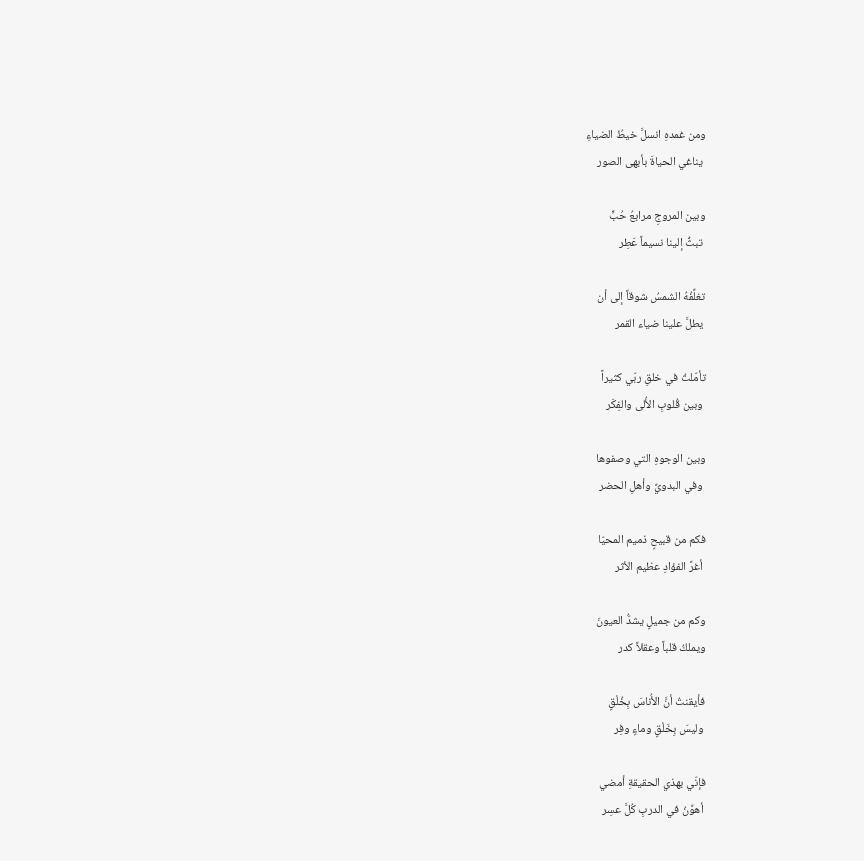ومن غمدهِ انسلَّ خيطُ الضياءِ
 يناغي الحياةَ بأبهى الصور

وبين المروجِ مرابعُ حُبٍّ
 تبثُّ إلينا نسيماً عَطِر

تغلِّفُهُ الشمسُ شوقاً إلى أن
 يطلَّ علينا ضياء القمر

تأمّلتُ في خلقِ ربّي كثيراً
 وبين قُلوبِ الأُلى والفِكَر

وبين الوجوهِ التي وصفوها
 وفي البدويِّ وأهلِ الحضر

فكم من قبيحٍ ذميم المحيّا
 أغرَّ الفؤادِ عظيم الأثر

وكم من جميلٍ يشدُّ العيونَ
ويملكُ قلباً وعقلاً كدر

فأيقنتُ أنَّ الأُناسَ بِخُلْقٍ
 وليسَ بِخَلْقٍ وماءٍ وفِر

فإنّي بهذي الحقيقةِ أمضي
 أهوِّنُ في الدربِ كُلَّ عسِر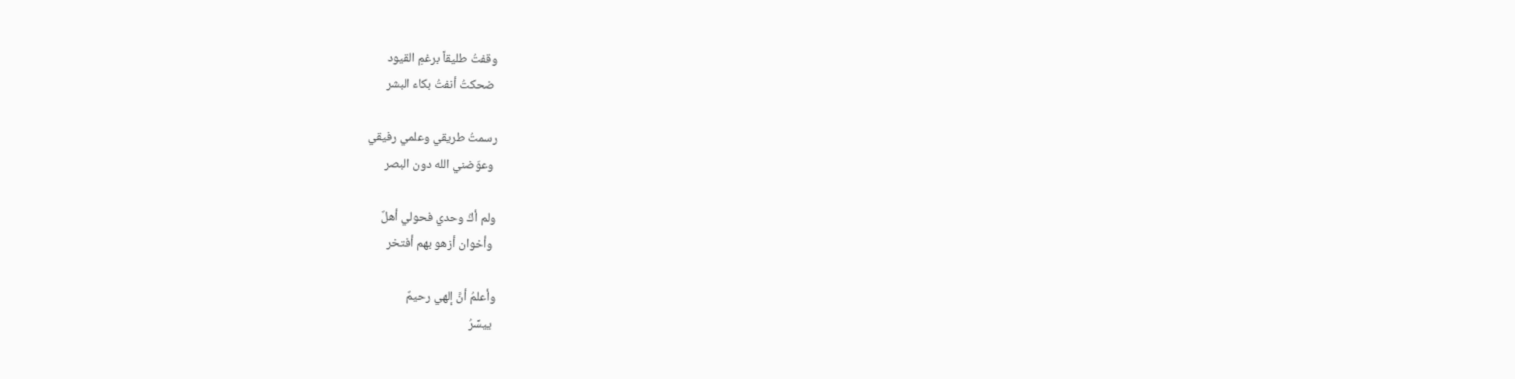وقفتُ طليقاً برغمِ القيود
 ضحكتُ أنفتُ بكاء البشر

رسمتُ طريقي وعلمي رفيقي
 وعوّضني الله دون البصر

ولم أكُ وحدي فحولي أهلٌ
 وأخوان أزهو بهم أفتخر

وأعلمُ أنَّ إلهي رحيمٌ
 ييسِّرُ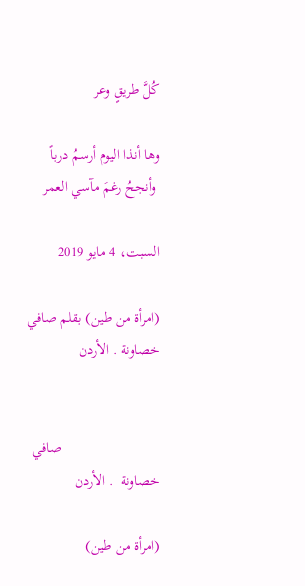كُلَّ طريقٍ وعر

وها أنذا اليوم أرسمُ درباً
 وأنجحُ رغمَ مآسي العمر

السبت، 4 مايو 2019

(امرأة من طين) بقلم صافي خصاونة . الأردن


                          صافي خصاونة  . الأردن

(امرأة من طين)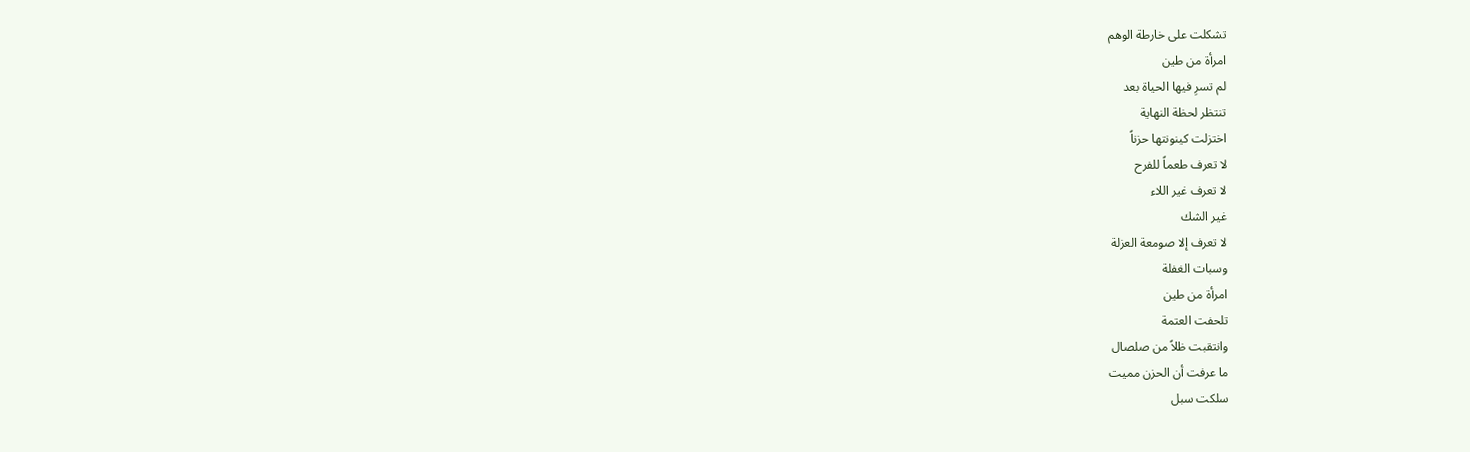تشكلت على خارطة الوهم
امرأة من طين
لم تسرِ فيها الحياة بعد
تنتظر لحظة النهاية
اختزلت كينونتها حزناً
لا تعرف طعماً للفرح
لا تعرف غير اللاء
غير الشك
لا تعرف إلا صومعة العزلة
وسبات الغفلة
امرأة من طين
تلحفت العتمة
وانتقبت ظلاً من صلصال
ما عرفت أن الحزن مميت
سلكت سبل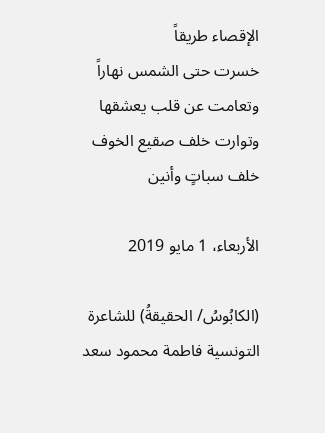الإقصاء طريقاً
خسرت حتى الشمس نهاراً
وتعامت عن قلب يعشقها
وتوارت خلف صقيع الخوف
خلف سباتٍ وأنين

الأربعاء، 1 مايو 2019

(الكابُوسُ/ الحقيقةُ) للشاعرة التونسية فاطمة محمود سعد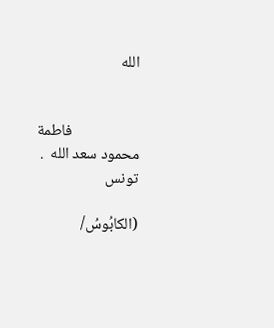الله


                   فاطمة محمود سعد الله  . تونس

(الكابُوسُ/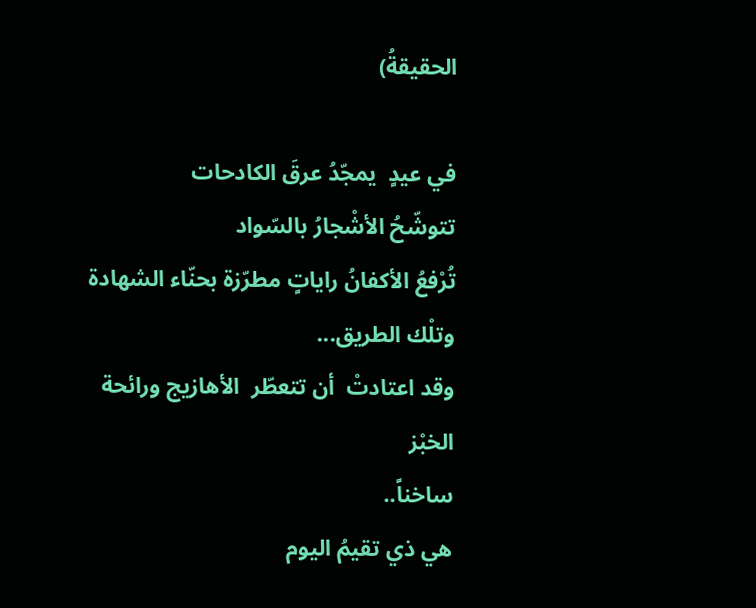الحقيقةُ)

في عيدٍ  يمجّدُ عرقَ الكادحات
تتوشّحُ الأشْجارُ بالسّواد
تُرْفعُ الأكفانُ راياتٍ مطرّزة بحنّاء الشهادة
وتلْك الطريق...
وقد اعتادتْ  أن تتعطّر  الأهازيج ورائحة الخبْز
ساخناً..
هي ذي تقيمُ اليوم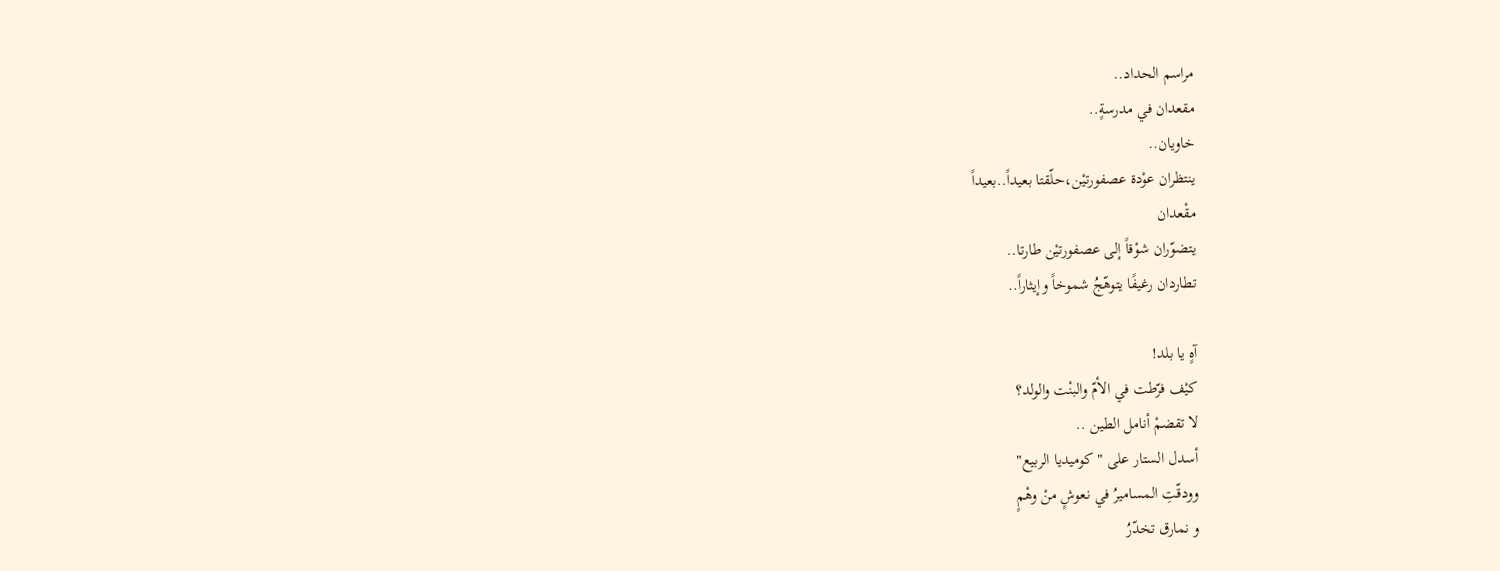مراسم الحداد..
مقعدان في مدرسةٍ..
خاويان..
ينتظران عوْدة عصفورتيْن،حلّقتا بعيداً..بعيداً
مقْعدان
يتضوّران شوْقاً إلى عصفورتيْن طارتا..
تطاردان رغيفًا يتوهّجُ شموخاً وإيثاراً..

آهٍ يا بلد!
كيْف فرّطت في الأمّ والبنْت والولد؟
لا تقضمْ أنامل الطين ..
أسدل الستار على "كوميديا الربيع"
وودقّتِ المساميرُ في نعوشٍ منْ وهْمٍ
و نمارق تخدّرُ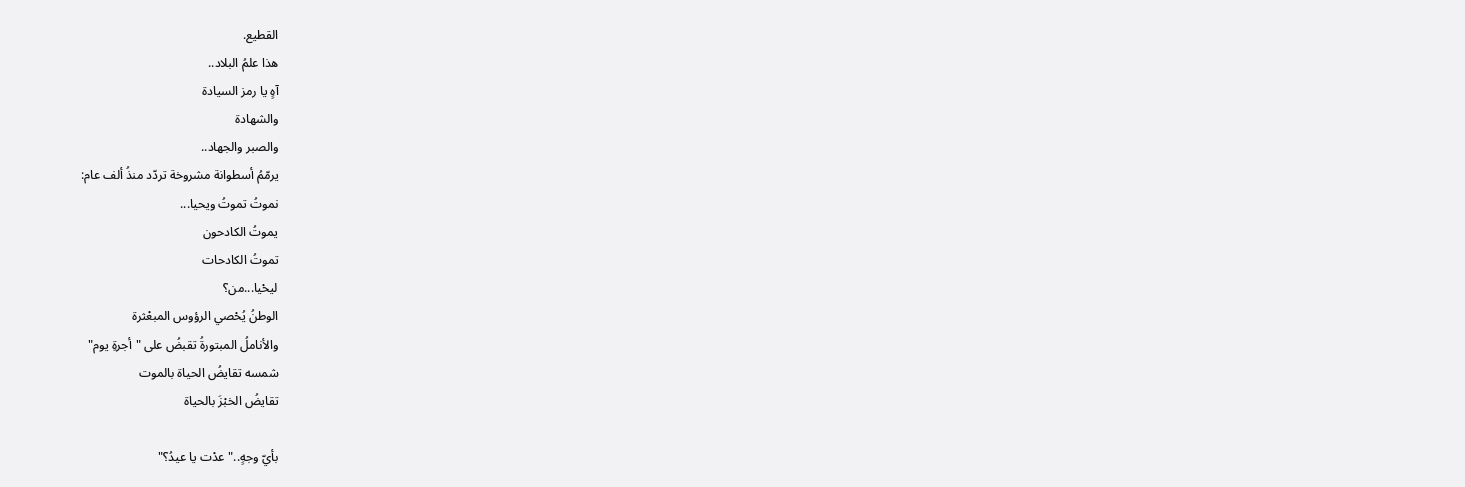القطيع.
هذا علمُ البلاد..
آهٍ يا رمز السيادة
والشهادة
والصبر والجهاد..
يرمّمُ أسطوانة مشروخة تردّد منذُ ألف عام:
نموتُ تموتُ ويحيا...
يموتُ الكادحون
تموتُ الكادحات
ليحْيا...من؟
الوطنُ يُحْصي الرؤوس المبعْثرة
والأناملُ المبتورةُ تقبضُ على "أجرةِ يوم"
شمسه تقايضُ الحياة بالموت
تقايضُ الخبْزَ بالحياة

بأيّ وجهٍ.."عدْت يا عيدُ؟"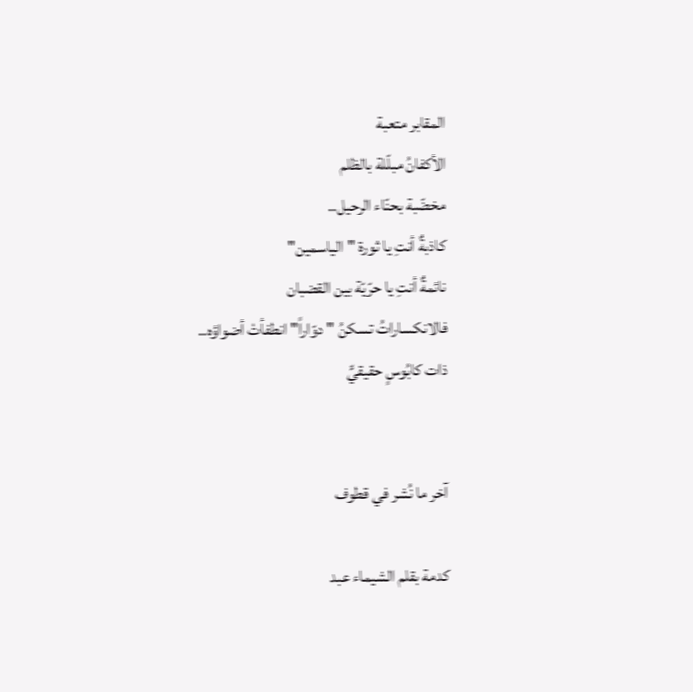المقابر متعبة
الأكفانُ مبلّلة بالظلم
مخضّبة بحنّاء الرحيل..
كاذبةٌ أنتِ يا ثورة "الياسمين"
نائمةٌ أنتِ يا حرّيّة بين القضبان
فالانكساراتُ تسكنُ " دوّاراً" انطفأتْ أضواؤه..
ذات كابُوسٍ حقيقيٍّ


آخر ما نُشر في قطوف

كدمة بقلم الشيماء عبد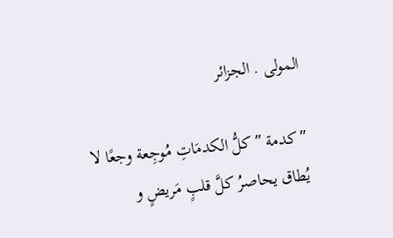المولى . الجزائر

″ كدمة ″ كلُّ الكدمَاتِ مُوجِعة وجعًا لا يُطاق يحاصرُ كلَّ قلبٍ مَريضٍ و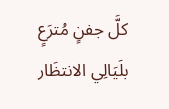كلَّ جفنٍ مُترَعٍ بلَيَالِي الانتظَار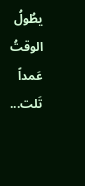يطُولُ الوقتُ عَمداً تَلت...